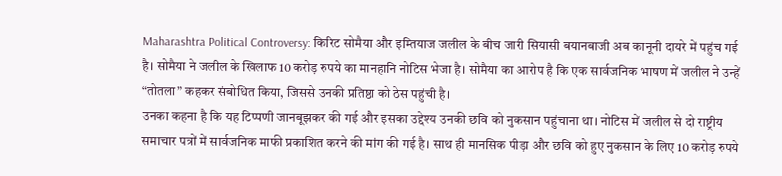Maharashtra Political Controversy: किरिट सोमैया और इम्तियाज जलील के बीच जारी सियासी बयानबाजी अब कानूनी दायरे में पहुंच गई है। सोमैया ने जलील के खिलाफ 10 करोड़ रुपये का मानहानि नोटिस भेजा है। सोमैया का आरोप है कि एक सार्वजनिक भाषण में जलील ने उन्हें “तोतला” कहकर संबोधित किया, जिससे उनकी प्रतिष्ठा को ठेस पहुंची है।
उनका कहना है कि यह टिप्पणी जानबूझकर की गई और इसका उद्देश्य उनकी छवि को नुकसान पहुंचाना था। नोटिस में जलील से दो राष्ट्रीय समाचार पत्रों में सार्वजनिक माफी प्रकाशित करने की मांग की गई है। साथ ही मानसिक पीड़ा और छवि को हुए नुकसान के लिए 10 करोड़ रुपये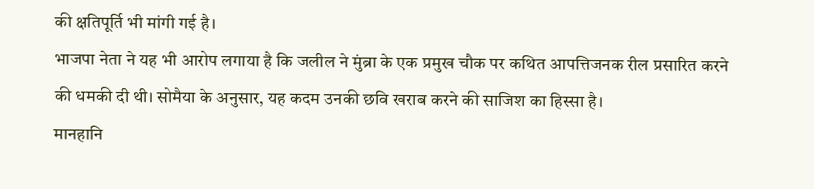की क्षतिपूर्ति भी मांगी गई है।
भाजपा नेता ने यह भी आरोप लगाया है कि जलील ने मुंब्रा के एक प्रमुख चौक पर कथित आपत्तिजनक रील प्रसारित करने की धमकी दी थी। सोमैया के अनुसार, यह कदम उनकी छवि खराब करने की साजिश का हिस्सा है।
मानहानि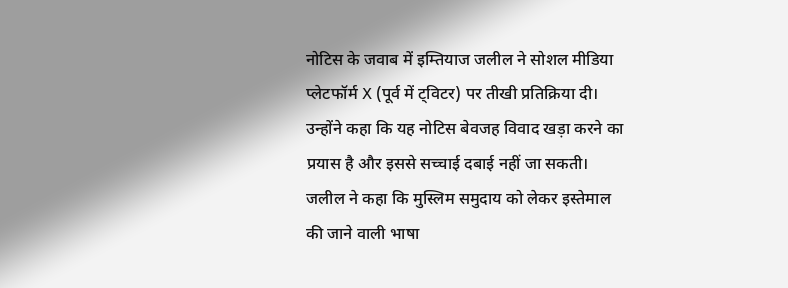नोटिस के जवाब में इम्तियाज जलील ने सोशल मीडिया प्लेटफॉर्म X (पूर्व में ट्विटर) पर तीखी प्रतिक्रिया दी। उन्होंने कहा कि यह नोटिस बेवजह विवाद खड़ा करने का प्रयास है और इससे सच्चाई दबाई नहीं जा सकती। जलील ने कहा कि मुस्लिम समुदाय को लेकर इस्तेमाल की जाने वाली भाषा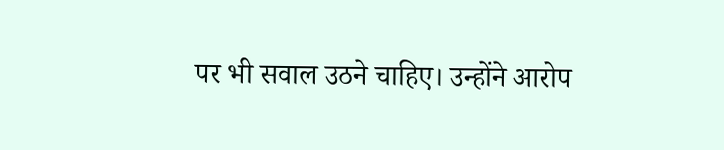पर भी सवाल उठने चाहिए। उन्होंने आरोप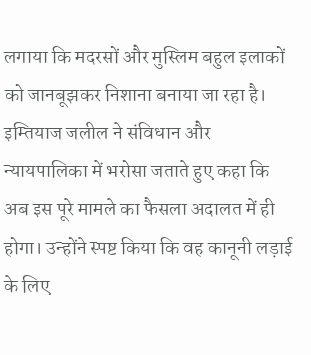लगाया कि मदरसों और मुस्लिम बहुल इलाकों को जानबूझकर निशाना बनाया जा रहा है।
इम्तियाज जलील ने संविधान और न्यायपालिका में भरोसा जताते हुए कहा कि अब इस पूरे मामले का फैसला अदालत में ही होगा। उन्होंने स्पष्ट किया कि वह कानूनी लड़ाई के लिए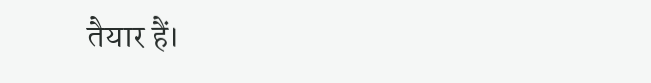तैयार हैं।